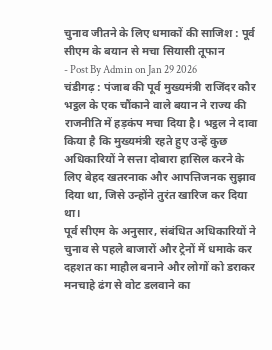चुनाव जीतने के लिए धमाकों की साजिश : पूर्व सीएम के बयान से मचा सियासी तूफान
- Post By Admin on Jan 29 2026
चंडीगढ़ : पंजाब की पूर्व मुख्यमंत्री राजिंदर कौर भट्ठल के एक चौंकाने वाले बयान ने राज्य की राजनीति में हड़कंप मचा दिया है। भट्ठल ने दावा किया है कि मुख्यमंत्री रहते हुए उन्हें कुछ अधिकारियों ने सत्ता दोबारा हासिल करने के लिए बेहद खतरनाक और आपत्तिजनक सुझाव दिया था, जिसे उन्होंने तुरंत खारिज कर दिया था।
पूर्व सीएम के अनुसार, संबंधित अधिकारियों ने चुनाव से पहले बाजारों और ट्रेनों में धमाके कर दहशत का माहौल बनाने और लोगों को डराकर मनचाहे ढंग से वोट डलवाने का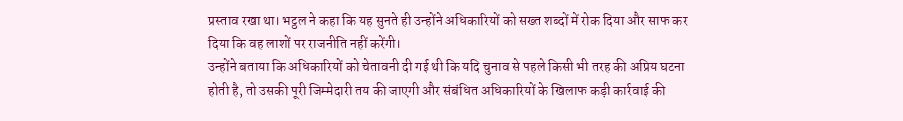प्रस्ताव रखा था। भट्ठल ने कहा कि यह सुनते ही उन्होंने अधिकारियों को सख्त शब्दों में रोक दिया और साफ कर दिया कि वह लाशों पर राजनीति नहीं करेंगी।
उन्होंने बताया कि अधिकारियों को चेतावनी दी गई थी कि यदि चुनाव से पहले किसी भी तरह की अप्रिय घटना होती है, तो उसकी पूरी जिम्मेदारी तय की जाएगी और संबंधित अधिकारियों के खिलाफ कड़ी कार्रवाई की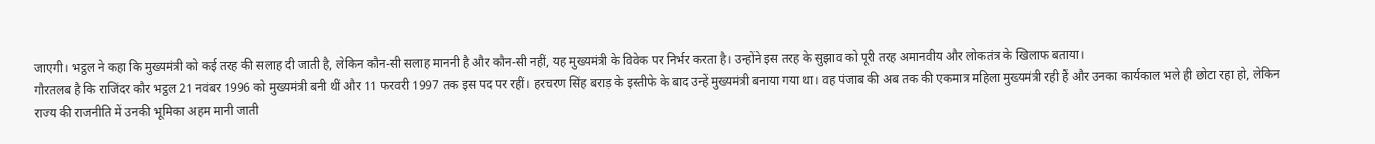जाएगी। भट्ठल ने कहा कि मुख्यमंत्री को कई तरह की सलाह दी जाती है, लेकिन कौन-सी सलाह माननी है और कौन-सी नहीं, यह मुख्यमंत्री के विवेक पर निर्भर करता है। उन्होंने इस तरह के सुझाव को पूरी तरह अमानवीय और लोकतंत्र के खिलाफ बताया।
गौरतलब है कि राजिंदर कौर भट्ठल 21 नवंबर 1996 को मुख्यमंत्री बनी थीं और 11 फरवरी 1997 तक इस पद पर रहीं। हरचरण सिंह बराड़ के इस्तीफे के बाद उन्हें मुख्यमंत्री बनाया गया था। वह पंजाब की अब तक की एकमात्र महिला मुख्यमंत्री रही हैं और उनका कार्यकाल भले ही छोटा रहा हो, लेकिन राज्य की राजनीति में उनकी भूमिका अहम मानी जाती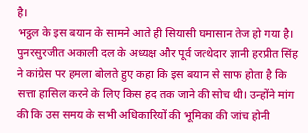है।
भट्ठल के इस बयान के सामने आते ही सियासी घमासान तेज हो गया है। पुनरसुरजीत अकाली दल के अध्यक्ष और पूर्व जत्थेदार ज्ञानी हरप्रीत सिंह ने कांग्रेस पर हमला बोलते हुए कहा कि इस बयान से साफ होता है कि सत्ता हासिल करने के लिए किस हद तक जाने की सोच थी। उन्होंने मांग की कि उस समय के सभी अधिकारियों की भूमिका की जांच होनी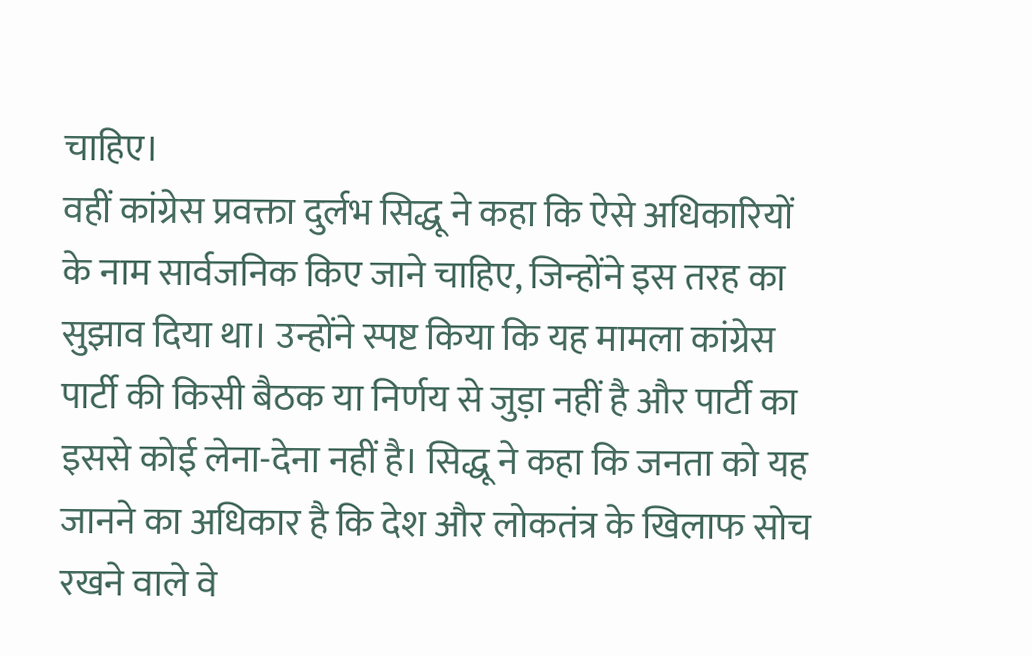चाहिए।
वहीं कांग्रेस प्रवक्ता दुर्लभ सिद्धू ने कहा कि ऐसे अधिकारियों के नाम सार्वजनिक किए जाने चाहिए, जिन्होंने इस तरह का सुझाव दिया था। उन्होंने स्पष्ट किया कि यह मामला कांग्रेस पार्टी की किसी बैठक या निर्णय से जुड़ा नहीं है और पार्टी का इससे कोई लेना-देना नहीं है। सिद्धू ने कहा कि जनता को यह जानने का अधिकार है कि देश और लोकतंत्र के खिलाफ सोच रखने वाले वे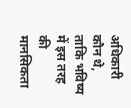अधिकारी कौन थे, ताकि भविष्य में इस तरह की मानसिकता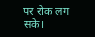पर रोक लग सके।